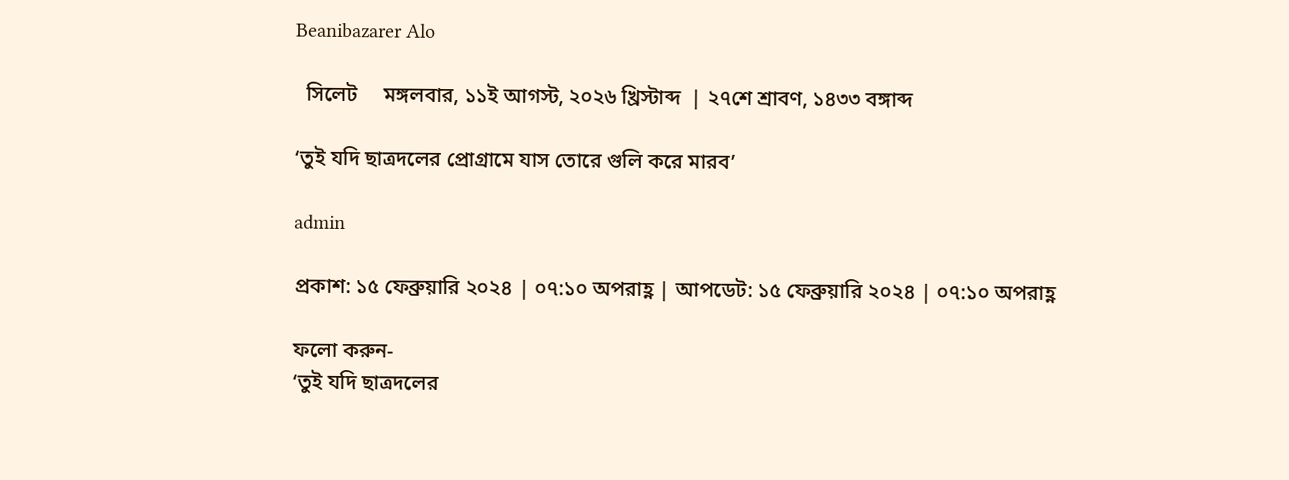Beanibazarer Alo

  সিলেট     মঙ্গলবার, ১১ই আগস্ট, ২০২৬ খ্রিস্টাব্দ  | ২৭শে শ্রাবণ, ১৪৩৩ বঙ্গাব্দ

‘তুই যদি ছাত্রদলের প্রোগ্রামে যাস তোরে গুলি করে মারব’

admin

প্রকাশ: ১৫ ফেব্রুয়ারি ২০২৪ | ০৭:১০ অপরাহ্ণ | আপডেট: ১৫ ফেব্রুয়ারি ২০২৪ | ০৭:১০ অপরাহ্ণ

ফলো করুন-
‘তুই যদি ছাত্রদলের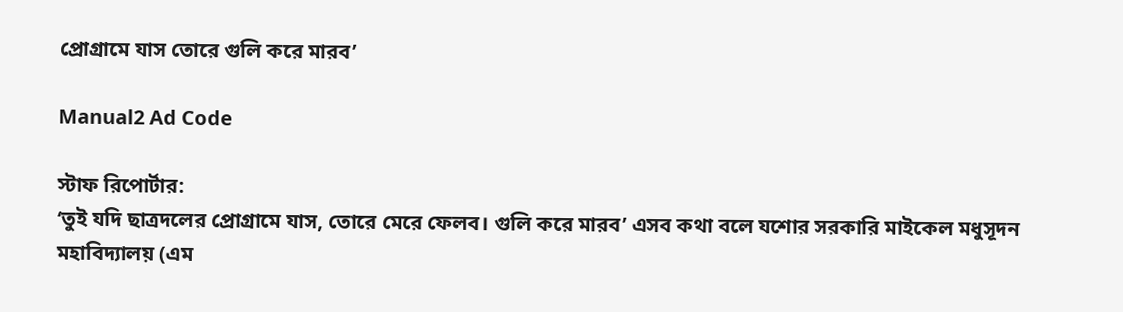প্রোগ্রামে যাস তোরে গুলি করে মারব’

Manual2 Ad Code

স্টাফ রিপোর্টার:
‘তুই যদি ছাত্রদলের প্রোগ্রামে যাস, তোরে মেরে ফেলব। গুলি করে মারব’ এসব কথা বলে যশোর সরকারি মাইকেল মধুসূদন মহাবিদ্যালয় (এম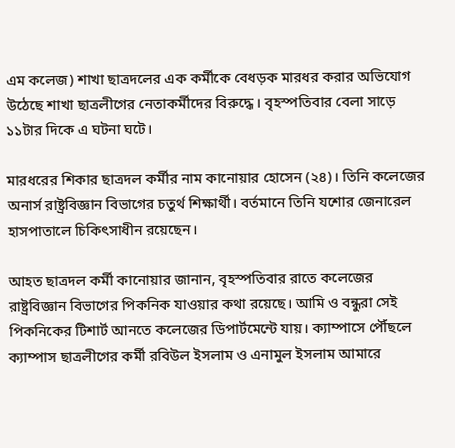এম কলেজ) শাখা ছাত্রদলের এক কর্মীকে বেধড়ক মারধর করার অভিযোগ উঠেছে শাখা ছাত্রলীগের নেতাকর্মীদের বিরুদ্ধে। বৃহস্পতিবার বেলা সাড়ে ১১টার দিকে এ ঘটনা ঘটে।

মারধরের শিকার ছাত্রদল কর্মীর নাম কানোয়ার হোসেন (২৪)। তিনি কলেজের অনার্স রাষ্ট্রবিজ্ঞান বিভাগের চতুর্থ শিক্ষার্থী। বর্তমানে তিনি যশোর জেনারেল হাসপাতালে চিকিৎসাধীন রয়েছেন।

আহত ছাত্রদল কর্মী কানোয়ার জানান, বৃহস্পতিবার রাতে কলেজের রাষ্ট্রবিজ্ঞান বিভাগের পিকনিক যাওয়ার কথা রয়েছে। আমি ও বন্ধুরা সেই পিকনিকের টিশার্ট আনতে কলেজের ডিপার্টমেন্টে যায়। ক্যাম্পাসে পৌঁছলে ক্যাম্পাস ছাত্রলীগের কর্মী রবিউল ইসলাম ও এনামুল ইসলাম আমারে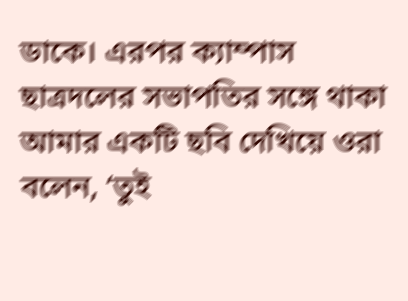ডাকে। এরপর ক্যাম্পাস ছাত্রদলের সভাপতির সঙ্গে থাকা আমার একটি ছবি দেখিয়ে ওরা বলেন, ‘তুই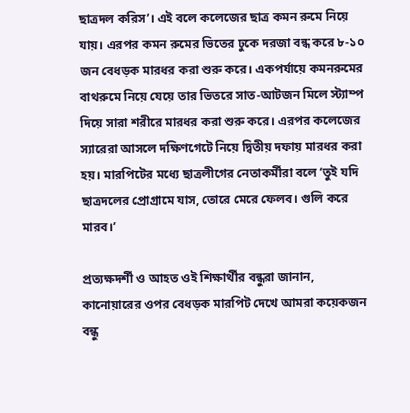ছাত্রদল করিস’। এই বলে কলেজের ছাত্র কমন রুমে নিয়ে যায়। এরপর কমন রুমের ভিতের ঢুকে দরজা বন্ধ করে ৮-১০ জন বেধড়ক মারধর করা শুরু করে। একপর্যায়ে কমনরুমের বাথরুমে নিয়ে যেয়ে তার ভিতরে সাত-আটজন মিলে স্ট্যাম্প দিয়ে সারা শরীরে মারধর করা শুরু করে। এরপর কলেজের স্যারেরা আসলে দক্ষিণগেটে নিয়ে দ্বিতীয় দফায় মারধর করা হয়। মারপিটের মধ্যে ছাত্রলীগের নেতাকর্মীরা বলে ‘তুই যদি ছাত্রদলের প্রোগ্রামে যাস, তোরে মেরে ফেলব। গুলি করে মারব।’

প্রত্যক্ষদর্শী ও আহত ওই শিক্ষার্থীর বন্ধুরা জানান, কানোয়ারের ওপর বেধড়ক মারপিট দেখে আমরা কয়েকজন বন্ধু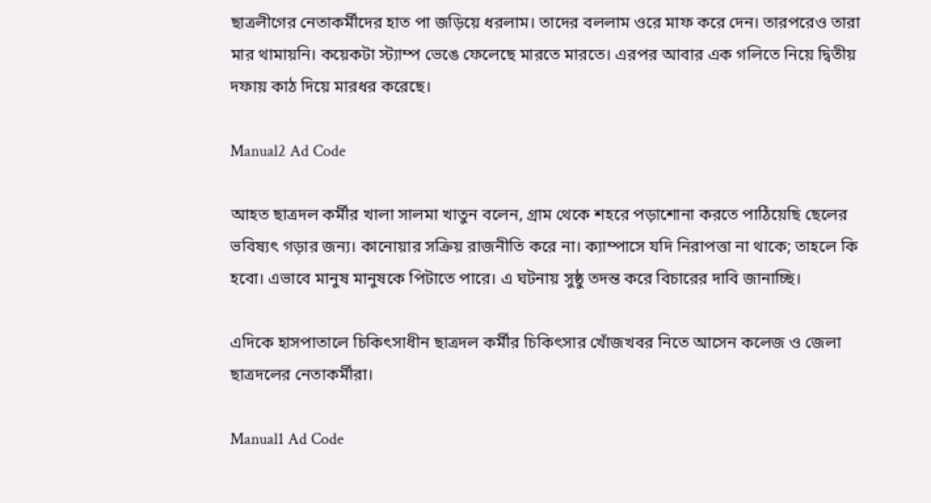ছাত্রলীগের নেতাকর্মীদের হাত পা জড়িয়ে ধরলাম। তাদের বললাম ওরে মাফ করে দেন। তারপরেও তারা মার থামায়নি। কয়েকটা স্ট্যাম্প ভেঙে ফেলেছে মারতে মারতে। এরপর আবার এক গলিতে নিয়ে দ্বিতীয় দফায় কাঠ দিয়ে মারধর করেছে।

Manual2 Ad Code

আহত ছাত্রদল কর্মীর খালা সালমা খাতুন বলেন, গ্রাম থেকে শহরে পড়াশোনা করতে পাঠিয়েছি ছেলের ভবিষ্যৎ গড়ার জন্য। কানোয়ার সক্রিয় রাজনীতি করে না। ক্যাম্পাসে যদি নিরাপত্তা না থাকে; তাহলে কি হবো। এভাবে মানুষ মানুষকে পিটাতে পারে। এ ঘটনায় সুষ্ঠু তদন্ত করে বিচারের দাবি জানাচ্ছি।

এদিকে হাসপাতালে চিকিৎসাধীন ছাত্রদল কর্মীর চিকিৎসার খোঁজখবর নিতে আসেন কলেজ ও জেলা ছাত্রদলের নেতাকর্মীরা।

Manual1 Ad Code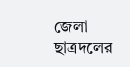জেলা ছাত্রদলের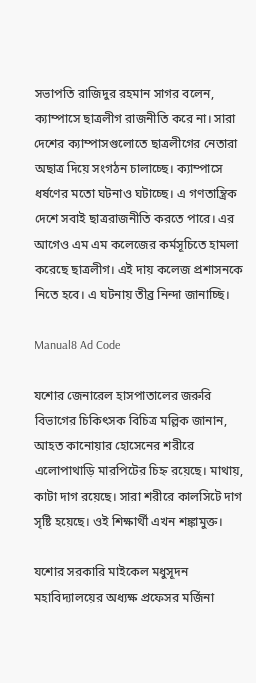সভাপতি রাজিদুর রহমান সাগর বলেন, ক্যাম্পাসে ছাত্রলীগ রাজনীতি করে না। সারা দেশের ক্যাম্পাসগুলোতে ছাত্রলীগের নেতারা অছাত্র দিয়ে সংগঠন চালাচ্ছে। ক্যাম্পাসে ধর্ষণের মতো ঘটনাও ঘটাচ্ছে। এ গণতান্ত্রিক দেশে সবাই ছাত্ররাজনীতি করতে পারে। এর আগেও এম এম কলেজের কর্মসূচিতে হামলা করেছে ছাত্রলীগ। এই দায় কলেজ প্রশাসনকে নিতে হবে। এ ঘটনায় তীব্র নিন্দা জানাচ্ছি।

Manual8 Ad Code

যশোর জেনারেল হাসপাতালের জরুরি বিভাগের চিকিৎসক বিচিত্র মল্লিক জানান, আহত কানোয়ার হোসেনের শরীরে এলোপাথাড়ি মারপিটের চিহ্ন রয়েছে। মাথায়, কাটা দাগ রয়েছে। সারা শরীরে কালসিটে দাগ সৃষ্টি হয়েছে। ওই শিক্ষার্থী এখন শঙ্কামুক্ত।

যশোর সরকারি মাইকেল মধুসূদন মহাবিদ্যালয়ের অধ্যক্ষ প্রফেসর মর্জিনা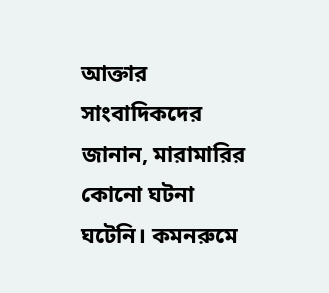আক্তার সাংবাদিকদের জানান, মারামারির কোনো ঘটনা ঘটেনি। কমনরুমে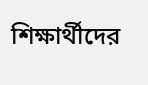শিক্ষার্থীদের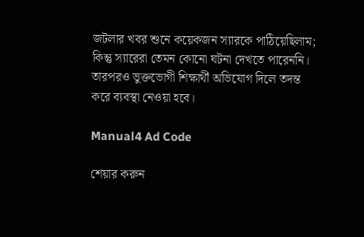জটলার খবর শুনে কয়েকজন স্যারকে পাঠিয়েছিলাম; কিন্তু স্যারেরা তেমন কোনো ঘটনা দেখতে পারেননি। তারপরও ভুক্তভোগী শিক্ষার্থী অভিযোগ দিলে তদন্ত করে ব্যবস্থা নেওয়া হবে।

Manual4 Ad Code

শেয়ার করুন